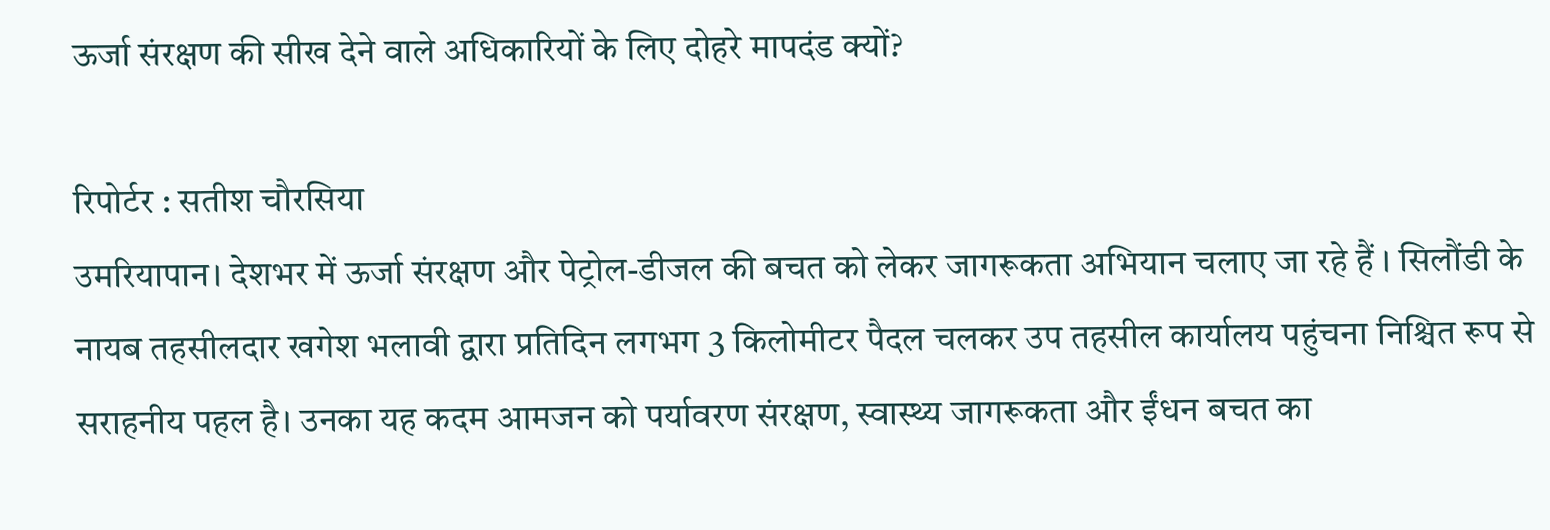ऊर्जा संरक्षण की सीख देने वाले अधिकारियों के लिए दोहरे मापदंड क्यों?

रिपोर्टर : सतीश चौरसिया
उमरियापान। देशभर में ऊर्जा संरक्षण और पेट्रोल-डीजल की बचत को लेकर जागरूकता अभियान चलाए जा रहे हैं । सिलौंडी के नायब तहसीलदार खगेश भलावी द्वारा प्रतिदिन लगभग 3 किलोमीटर पैदल चलकर उप तहसील कार्यालय पहुंचना निश्चित रूप से सराहनीय पहल है। उनका यह कदम आमजन को पर्यावरण संरक्षण, स्वास्थ्य जागरूकता और ईंधन बचत का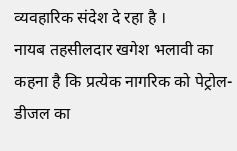व्यवहारिक संदेश दे रहा है ।
नायब तहसीलदार खगेश भलावी का कहना है कि प्रत्येक नागरिक को पेट्रोल-डीजल का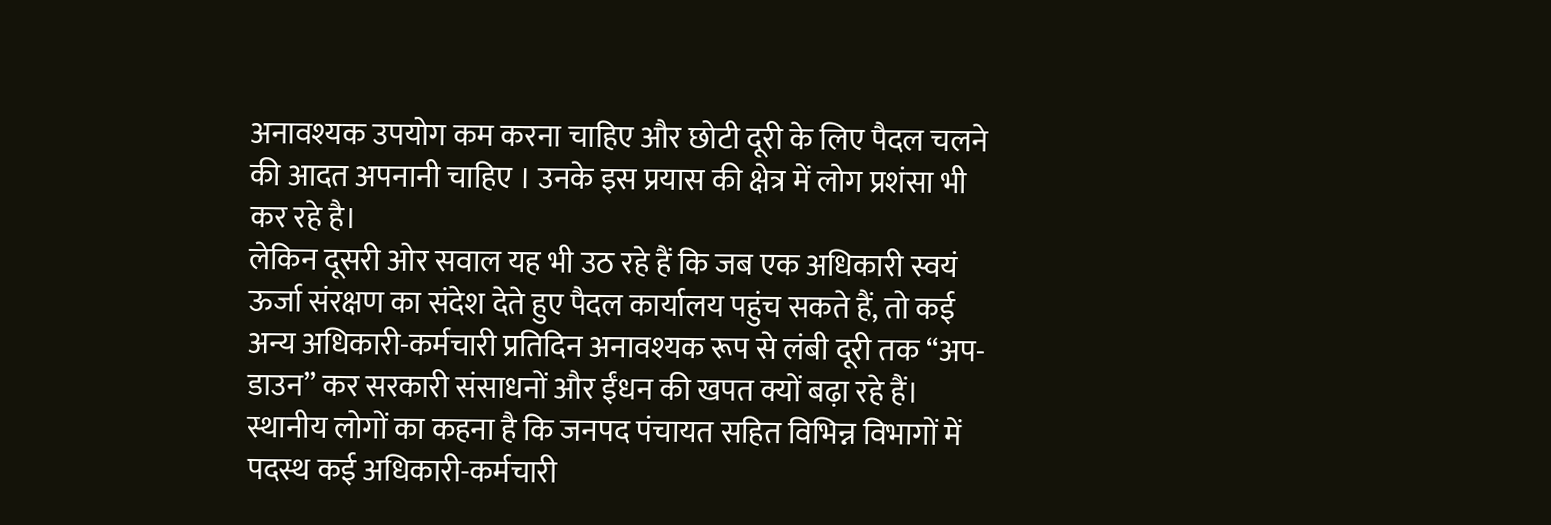अनावश्यक उपयोग कम करना चाहिए और छोटी दूरी के लिए पैदल चलने की आदत अपनानी चाहिए । उनके इस प्रयास की क्षेत्र में लोग प्रशंसा भी कर रहे है।
लेकिन दूसरी ओर सवाल यह भी उठ रहे हैं कि जब एक अधिकारी स्वयं ऊर्जा संरक्षण का संदेश देते हुए पैदल कार्यालय पहुंच सकते हैं, तो कई अन्य अधिकारी-कर्मचारी प्रतिदिन अनावश्यक रूप से लंबी दूरी तक “अप-डाउन” कर सरकारी संसाधनों और ईंधन की खपत क्यों बढ़ा रहे हैं।
स्थानीय लोगों का कहना है कि जनपद पंचायत सहित विभिन्न विभागों में पदस्थ कई अधिकारी-कर्मचारी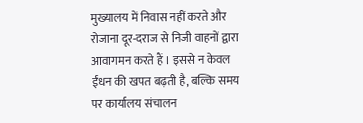मुख्यालय में निवास नहीं करते और रोजाना दूर-दराज से निजी वाहनों द्वारा आवागमन करते हैं । इससे न केवल ईंधन की खपत बढ़ती है, बल्कि समय पर कार्यालय संचालन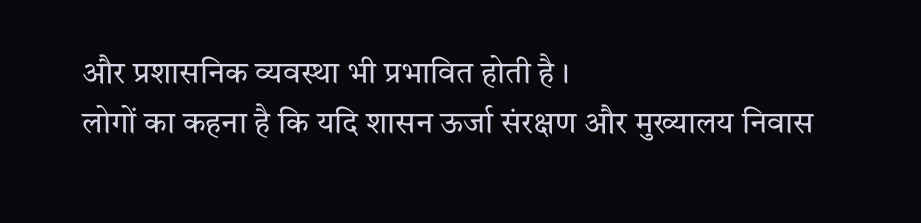और प्रशासनिक व्यवस्था भी प्रभावित होती है ।
लोगों का कहना है कि यदि शासन ऊर्जा संरक्षण और मुख्यालय निवास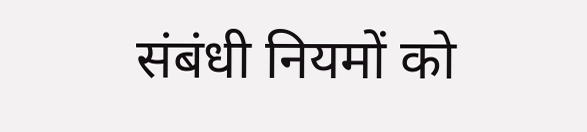संबंधी नियमों को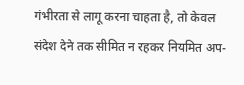गंभीरता से लागू करना चाहता है, तो केवल संदेश देने तक सीमित न रहकर नियमित अप-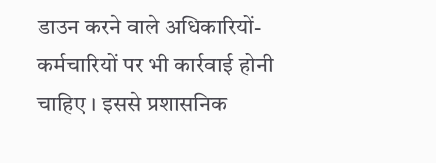डाउन करने वाले अधिकारियों-कर्मचारियों पर भी कार्रवाई होनी चाहिए । इससे प्रशासनिक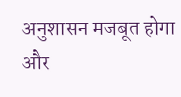अनुशासन मजबूत होगा और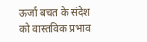ऊर्जा बचत के संदेश को वास्तविक प्रभाव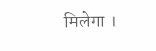मिलेगा ।